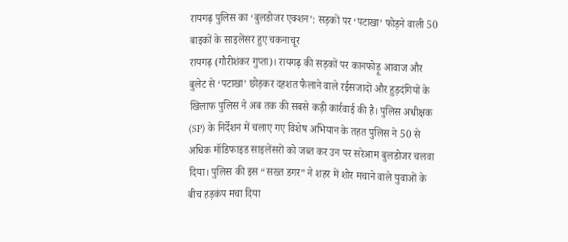रायगढ़ पुलिस का ‘बुलडोजर एक्शन’: सड़कों पर ‘पटाखा’ फोड़ने वाली 50 बाइकों के साइलेंसर हुए चकनाचूर
रायगढ़ (गौरीशंकर गुप्ता)। रायगढ़ की सड़कों पर कानफोड़ू आवाज और बुलेट से ‘पटाखा’ छोड़कर दहशत फैलाने वाले रईसजादों और हुड़दंगियों के खिलाफ पुलिस ने अब तक की सबसे कड़ी कार्रवाई की है। पुलिस अधीक्षक (SP) के निर्देशन में चलाए गए विशेष अभियान के तहत पुलिस ने 50 से अधिक मॉडिफाइड साइलेंसरों को जब्त कर उन पर सरेआम बुलडोजर चलवा दिया। पुलिस की इस “सख्त डगर” ने शहर में शोर मचाने वाले युवाओं के बीच हड़कंप मचा दिया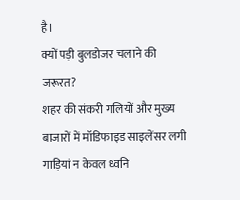है।
क्यों पड़ी बुलडोजर चलाने की जरूरत?
शहर की संकरी गलियों और मुख्य बाजारों में मॉडिफाइड साइलेंसर लगी गाड़ियां न केवल ध्वनि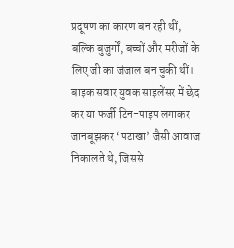प्रदूषण का कारण बन रही थीं, बल्कि बुजुर्गों, बच्चों और मरीजों के लिए जी का जंजाल बन चुकी थीं। बाइक सवार युवक साइलेंसर में छेद कर या फर्जी टिन-पाइप लगाकर जानबूझकर ‘पटाखा’ जैसी आवाज निकालते थे, जिससे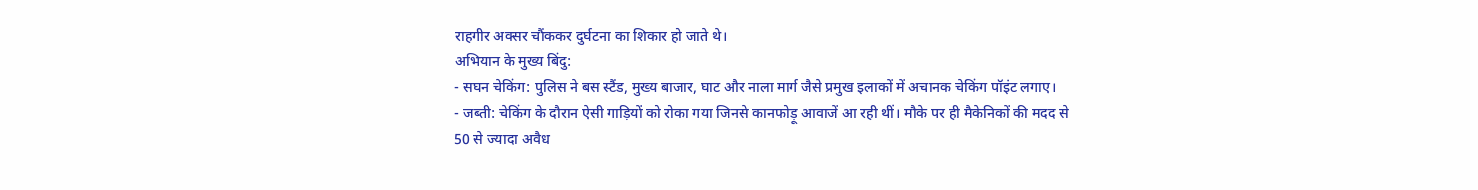राहगीर अक्सर चौंककर दुर्घटना का शिकार हो जाते थे।
अभियान के मुख्य बिंदु:
- सघन चेकिंग: पुलिस ने बस स्टैंड, मुख्य बाजार, घाट और नाला मार्ग जैसे प्रमुख इलाकों में अचानक चेकिंग पॉइंट लगाए।
- जब्ती: चेकिंग के दौरान ऐसी गाड़ियों को रोका गया जिनसे कानफोड़ू आवाजें आ रही थीं। मौके पर ही मैकेनिकों की मदद से 50 से ज्यादा अवैध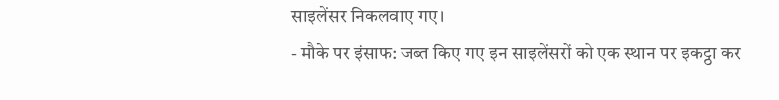साइलेंसर निकलवाए गए।
- मौके पर इंसाफ: जब्त किए गए इन साइलेंसरों को एक स्थान पर इकट्ठा कर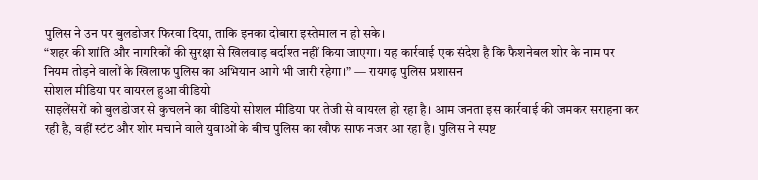पुलिस ने उन पर बुलडोजर फिरवा दिया, ताकि इनका दोबारा इस्तेमाल न हो सके।
“शहर की शांति और नागरिकों की सुरक्षा से खिलवाड़ बर्दाश्त नहीं किया जाएगा। यह कार्रवाई एक संदेश है कि फैशनेबल शोर के नाम पर नियम तोड़ने वालों के खिलाफ पुलिस का अभियान आगे भी जारी रहेगा।” — रायगढ़ पुलिस प्रशासन
सोशल मीडिया पर वायरल हुआ वीडियो
साइलेंसरों को बुलडोजर से कुचलने का वीडियो सोशल मीडिया पर तेजी से वायरल हो रहा है। आम जनता इस कार्रवाई की जमकर सराहना कर रही है, वहीं स्टंट और शोर मचाने वाले युवाओं के बीच पुलिस का खौफ साफ नजर आ रहा है। पुलिस ने स्पष्ट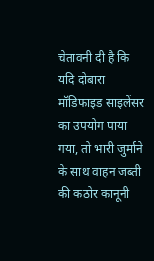चेतावनी दी है कि यदि दोबारा मॉडिफाइड साइलेंसर का उपयोग पाया गया, तो भारी जुर्माने के साथ वाहन जब्ती की कठोर कानूनी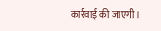कार्रवाई की जाएगी।